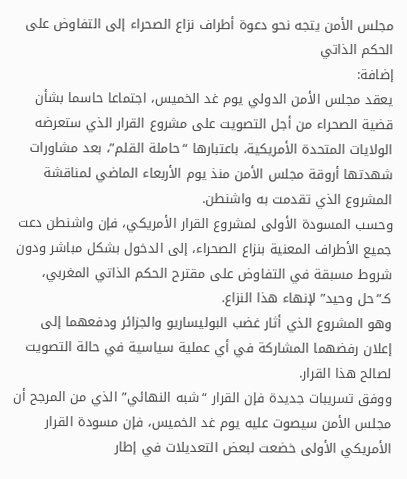مجلس الأمن يتجه نحو دعوة أطراف نزاع الصحراء إلى التفاوض على الحكم الذاتي
إضافة:
يعقد مجلس الأمن الدولي يوم غد الخميس، اجتماعا حاسما بشأن قضية الصحراء من أجل التصويت على مشروع القرار الذي ستعرضه الولايات المتحدة الأمريكية، باعتبارها “حاملة القلم”، بعد مشاورات شهدتها أروقة مجلس الأمن منذ يوم الأربعاء الماضي لمناقشة المشروع الذي تقدمت به واشنطن.
وحسب المسودة الأولى لمشروع القرار الأمريكي، فإن واشنطن دعت جميع الأطراف المعنية بنزاع الصحراء، إلى الدخول بشكل مباشر ودون شروط مسبقة في التفاوض على مقترح الحكم الذاتي المغربي، كـ”حل وحيد” لإنهاء هذا النزاع.
وهو المشروع الذي أثار غضب البوليساريو والجزائر ودفعهما إلى إعلان رفضهما المشاركة في أي عملية سياسية في حالة التصويت لصالح هذا القرار.
ووفق تسريبات جديدة فإن القرار “شبه النهائي” الذي من المرجح أن مجلس الأمن سيصوت عليه يوم غد الخميس، فإن مسودة القرار الأمريكي الأولى خضعت لبعض التعديلات في إطار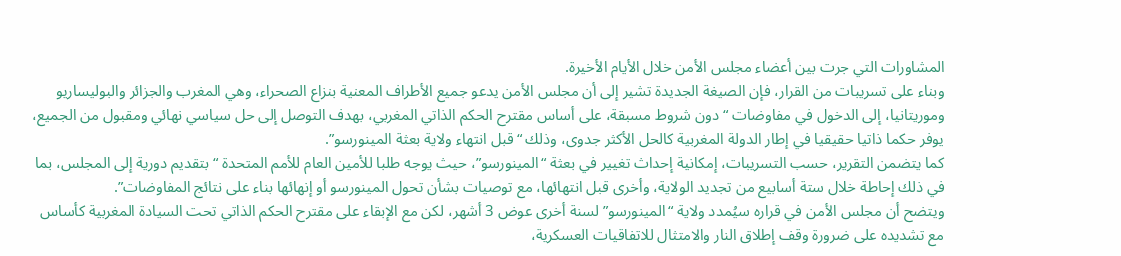المشاورات التي جرت بين أعضاء مجلس الأمن خلال الأيام الأخيرة.
وبناء على تسريبات من القرار، فإن الصيغة الجديدة تشير إلى أن مجلس الأمن يدعو جميع الأطراف المعنية بنزاع الصحراء، وهي المغرب والجزائر والبوليساريو وموريتانيا، إلى الدخول في مفاوضات “دون شروط مسبقة، على أساس مقترح الحكم الذاتي المغربي، بهدف التوصل إلى حل سياسي نهائي ومقبول من الجميع، يوفر حكما ذاتيا حقيقيا في إطار الدولة المغربية كالحل الأكثر جدوى، وذلك “قبل انتهاء ولاية بعثة المينورسو”.
كما يتضمن التقرير، حسب التسريبات، إمكانية إحداث تغيير في بعثة “المينورسو”، حيث يوجه طلبا للأمين العام للأمم المتحدة “بتقديم دورية إلى المجلس، بما في ذلك إحاطة خلال ستة أسابيع من تجديد الولاية، وأخرى قبل انتهائها، مع توصيات بشأن تحول المينورسو أو إنهائها بناء على نتائج المفاوضات”.
ويتضح أن مجلس الأمن في قراره سيُمدد ولاية “المينورسو” لسنة أخرى عوض 3 أشهر، لكن مع الإبقاء على مقترح الحكم الذاتي تحت السيادة المغربية كأساس مع تشديده على ضرورة وقف إطلاق النار والامتثال للاتفاقيات العسكرية،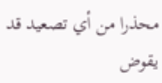محذرا من أي تصعيد قد يقوض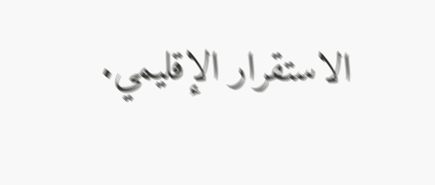الاستقرار الإقليمي.